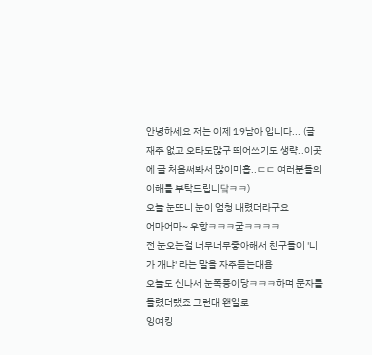안녕하세요 저는 이제 19남아 입니다... (글재주 없고 오타도많구 띄어쓰기도 생략..이곳에 글 처음써봐서 많이미흡..ㄷㄷ 여러분들의 이해를 부탁드립니닼ㅋㅋ)
오늘 눈뜨니 눈이 엄청 내렸더라구요
어마어마~ 우항ㅋㅋㅋ굳ㅋㅋㅋㅋ
전 눈오는걸 너무너무좋아해서 친구들이 '니가 개냐' 라는 말을 자주듣는대욤
오늘도 신나서 눈폭풍이당ㅋㅋㅋ하며 문자를 돌렸더랬죠 그런대 왠일로
잉여킹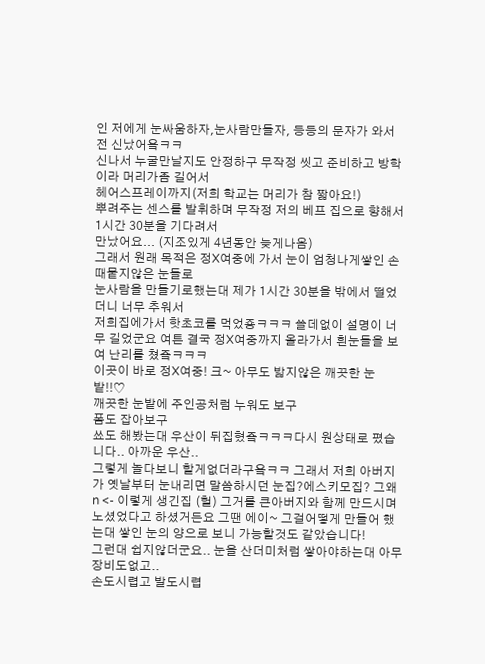인 저에게 눈싸움하자,눈사람만들자, 등등의 문자가 와서 전 신났어욬ㅋㅋ
신나서 누굴만날지도 안정하구 무작정 씻고 준비하고 방학이라 머리가좀 길어서
헤어스프레이까지(저희 학교는 머리가 참 짧아요!)
뿌려주는 센스를 발휘하며 무작정 저의 베프 집으로 향해서 1시간 30분을 기다려서
만났어요... (지조있게 4년동안 늦게나옴)
그래서 원래 목적은 정X여중에 가서 눈이 엄청나게쌓인 손때뭍지않은 눈들로
눈사람을 만들기로했는대 제가 1시간 30분을 밖에서 떨었더니 너무 추워서
저희집에가서 핫초코를 먹었죵ㅋㅋㅋ 쓸데없이 설명이 너무 길었군요 여튼 결국 정X여중까지 올라가서 흰눈들을 보여 난리를 쳤죸ㅋㅋㅋ
이곳이 바로 정X여중! 크~ 아무도 밟지않은 깨끗한 눈밭!!♡
깨끗한 눈밭에 주인공처럼 누워도 보구
폼도 잡아보구
쑈도 해봤는대 우산이 뒤집혔죸ㅋㅋㅋ다시 원상태로 폈습니다.. 아까운 우산..
그렇게 놀다보니 할게없더라구욬ㅋㅋ 그래서 저희 아버지가 옛날부터 눈내리면 말씀하시던 눈집?에스키모집? 그왜 n <- 이렇게 생긴집 (헐) 그거를 큰아버지와 함께 만드시며 노셨었다고 하셨거든요 그땐 에이~ 그걸어떻게 만들어 했는대 쌓인 눈의 양으로 보니 가능할것도 같았습니다!
그런대 쉽지않더군요.. 눈을 산더미처럼 쌓아야하는대 아무 장비도없고..
손도시렵고 발도시렵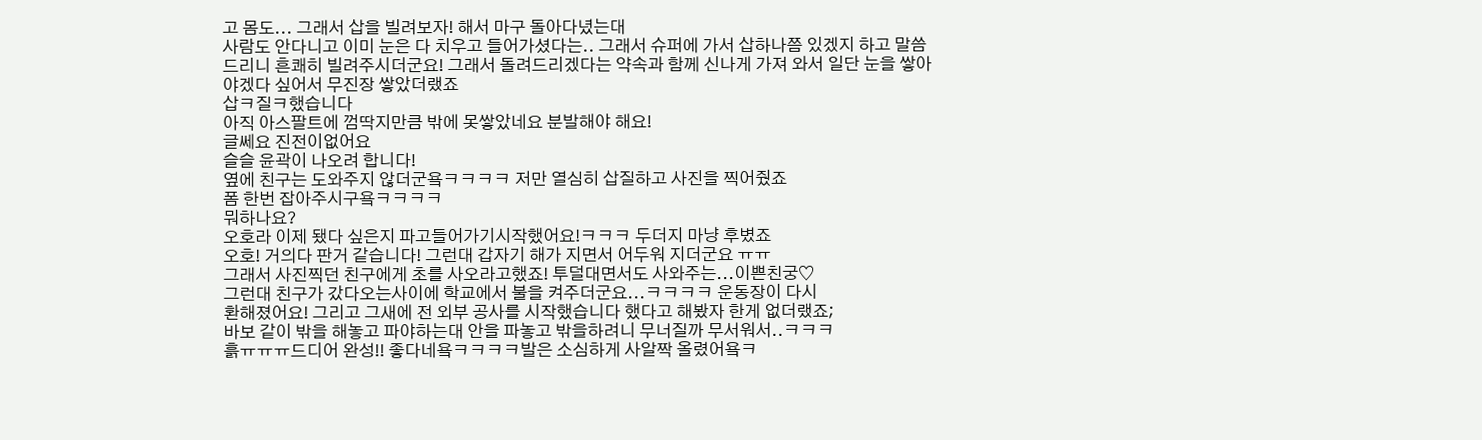고 몸도... 그래서 삽을 빌려보자! 해서 마구 돌아다녔는대
사람도 안다니고 이미 눈은 다 치우고 들어가셨다는.. 그래서 슈퍼에 가서 삽하나쯤 있겠지 하고 말씀드리니 흔쾌히 빌려주시더군요! 그래서 돌려드리겠다는 약속과 함께 신나게 가져 와서 일단 눈을 쌓아야겠다 싶어서 무진장 쌓았더랬죠
삽ㅋ질ㅋ했습니다
아직 아스팔트에 껌딱지만큼 밖에 못쌓았네요 분발해야 해요!
글쎄요 진전이없어요
슬슬 윤곽이 나오려 합니다!
옆에 친구는 도와주지 않더군욬ㅋㅋㅋㅋ 저만 열심히 삽질하고 사진을 찍어줬죠
폼 한번 잡아주시구욬ㅋㅋㅋㅋ
뭐하나요?
오호라 이제 됐다 싶은지 파고들어가기시작했어요!ㅋㅋㅋ 두더지 마냥 후볐죠
오호! 거의다 판거 같습니다! 그런대 갑자기 해가 지면서 어두워 지더군요 ㅠㅠ
그래서 사진찍던 친구에게 초를 사오라고했죠! 투덜대면서도 사와주는...이쁜친궁♡
그런대 친구가 갔다오는사이에 학교에서 불을 켜주더군요...ㅋㅋㅋㅋ 운동장이 다시
환해졌어요! 그리고 그새에 전 외부 공사를 시작했습니다 했다고 해봤자 한게 없더랬죠;
바보 같이 밖을 해놓고 파야하는대 안을 파놓고 밖을하려니 무너질까 무서워서..ㅋㅋㅋ
흙ㅠㅠㅠ드디어 완성!! 좋다네욬ㅋㅋㅋㅋ발은 소심하게 사알짝 올렸어욬ㅋ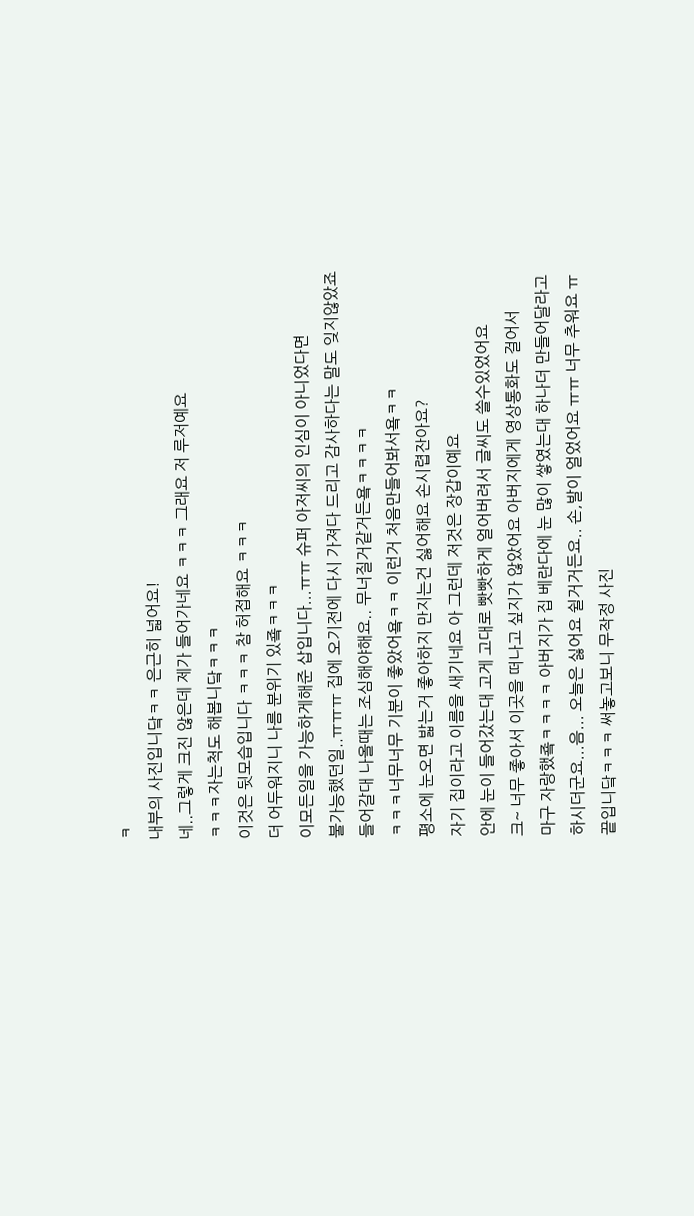ㅋ
내부의 사진입니닼ㅋㅋ 은근히 넓어요!
네..그렇게 크진 않은데 제가 들어가네요 ㅋㅋㅋ 그래요 저 루저예요
ㅋㅋㅋ자는척도 해봅니닼ㅋㅋㅋ
이것은 뒷모습입니다 ㅋㅋㅋ 참 허접해요 ㅋㅋㅋ
더 어두워지니 나름 분위기 있죸ㅋㅋㅋ
이모든일을 가능하게해준 삽입니다...ㅠㅠ 슈퍼 아저씨의 인심이 아니었다면
불가능했던일..ㅠㅠㅠ 집에 오기전에 다시 가져다 드리고 감사하다는 말도 잊지않았죠
들어갈대 나올때는 조심해야해요.. 무너질거같거든욬ㅋㅋㅋㅋ
ㅋㅋㅋ너무너무 기분이 좋았어욬ㅋㅋ 이런거 처음만들어봐서욬ㅋㅋ
평소에 눈오면 밟는거 좋아하지 만지는건 싫어해요 손시렵잔아요?
자기 집이라고 이름을 새기네요 아 그런데 저것은 장갑이예요
안에 눈이 들어갔는대 고게 고대로 빳빳하게 얼어버려서 글씨도 쓸수있었어요
크~ 너무 좋아서 이곳을 떠나고 싶지가 않았어요 아버지에게 영상통화도 걸어서
마구 자랑했죸ㅋㅋㅋㅋ 아버지가 집 베란다에 눈 많이 쌓였는대 하나더 만들어달라고
하시더군요...음... 오늘은 싫어요 쉴거거든요.. 손,발이 얼었어요 ㅠㅠ 너무 추워요 ㅠ
끝입니닼ㅋㅋㅋ 써놓고보니 무작정 사진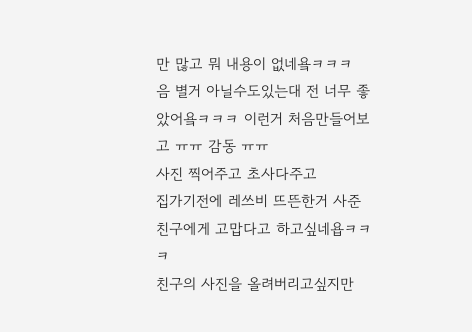만 많고 뭐 내용이 없네욬ㅋㅋㅋ
음 별거 아닐수도있는대 전 너무 좋았어욬ㅋㅋㅋ 이런거 처음만들어보고 ㅠㅠ 감동 ㅠㅠ
사진 찍어주고 초사다주고
집가기전에 레쓰비 뜨뜬한거 사준 친구에게 고맙다고 하고싶네욥ㅋㅋㅋ
친구의 사진을 올려버리고싶지만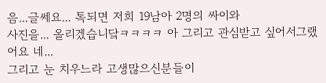음...글쎄요... 톡되면 저희 19남아 2명의 싸이와
사진을... 올리겠습니닼ㅋㅋㅋㅋ 아 그리고 관심받고 싶어서그랬어요 네...
그리고 눈 치우느라 고생많으신분들이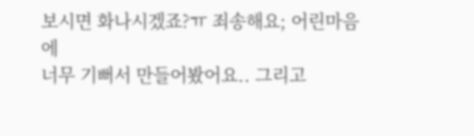보시면 화나시겠죠?ㅠ 죄송해요; 어린마음에
너무 기뻐서 만들어봤어요.. 그리고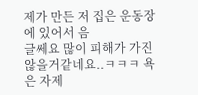제가 만든 저 집은 운동장에 있어서 음
글쎄요 많이 피해가 가진 않을거같네요..ㅋㅋㅋ 욕은 자제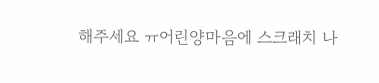해주세요 ㅠ어린양마음에 스크래치 나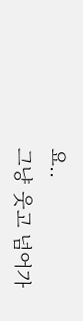요..
그냥 웃고 넘어가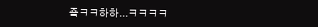죸ㅋㅋ하하...ㅋㅋㅋㅋ